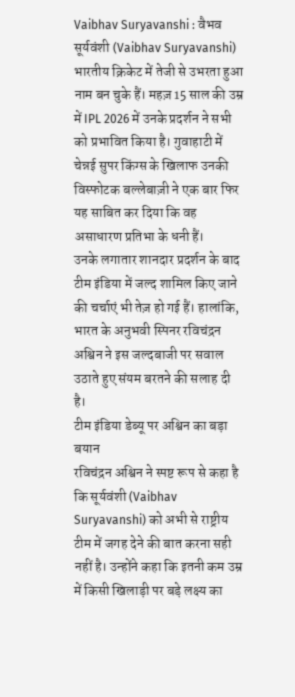Vaibhav Suryavanshi : वैभव सूर्यवंशी (Vaibhav Suryavanshi) भारतीय क्रिकेट में तेजी से उभरता हुआ नाम बन चुके हैं। महज़ 15 साल की उम्र में IPL 2026 में उनके प्रदर्शन ने सभी को प्रभावित किया है। गुवाहाटी में चेन्नई सुपर किंग्स के खिलाफ उनकी विस्फोटक बल्लेबाज़ी ने एक बार फिर यह साबित कर दिया कि वह असाधारण प्रतिभा के धनी हैं।
उनके लगातार शानदार प्रदर्शन के बाद टीम इंडिया में जल्द शामिल किए जाने की चर्चाएं भी तेज़ हो गई हैं। हालांकि, भारत के अनुभवी स्पिनर रविचंद्रन अश्विन ने इस जल्दबाजी पर सवाल उठाते हुए संयम बरतने की सलाह दी है।
टीम इंडिया डेब्यू पर अश्विन का बड़ा बयान
रविचंद्रन अश्विन ने स्पष्ट रूप से कहा है कि सूर्यवंशी (Vaibhav Suryavanshi) को अभी से राष्ट्रीय टीम में जगह देने की बात करना सही नहीं है। उन्होंने कहा कि इतनी कम उम्र में किसी खिलाड़ी पर बड़े लक्ष्य का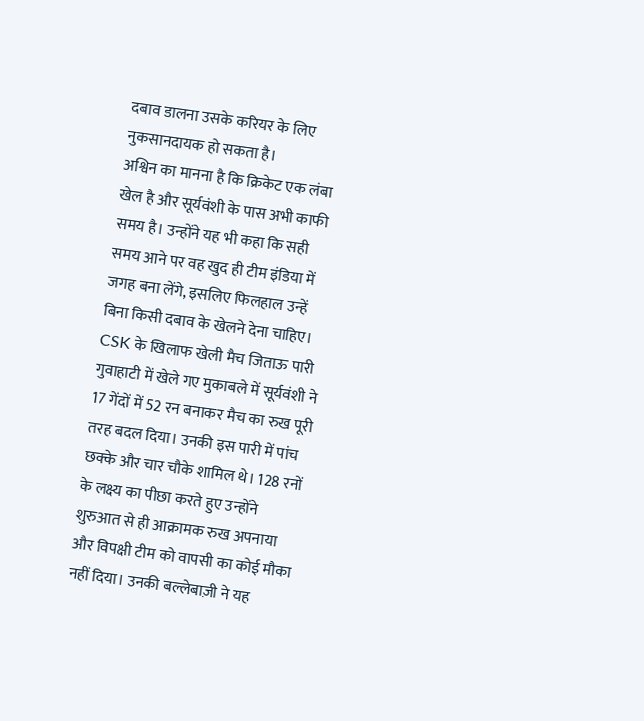दबाव डालना उसके करियर के लिए नुकसानदायक हो सकता है।
अश्विन का मानना है कि क्रिकेट एक लंबा खेल है और सूर्यवंशी के पास अभी काफी समय है। उन्होंने यह भी कहा कि सही समय आने पर वह खुद ही टीम इंडिया में जगह बना लेंगे, इसलिए फिलहाल उन्हें बिना किसी दबाव के खेलने देना चाहिए।
CSK के खिलाफ खेली मैच जिताऊ पारी
गुवाहाटी में खेले गए मुकाबले में सूर्यवंशी ने 17 गेंदों में 52 रन बनाकर मैच का रुख पूरी तरह बदल दिया। उनकी इस पारी में पांच छक्के और चार चौके शामिल थे। 128 रनों के लक्ष्य का पीछा करते हुए उन्होंने शुरुआत से ही आक्रामक रुख अपनाया और विपक्षी टीम को वापसी का कोई मौका नहीं दिया। उनकी बल्लेबाज़ी ने यह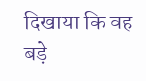दिखाया कि वह बड़े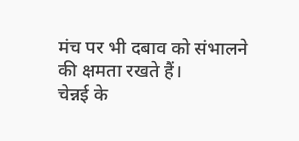मंच पर भी दबाव को संभालने की क्षमता रखते हैं।
चेन्नई के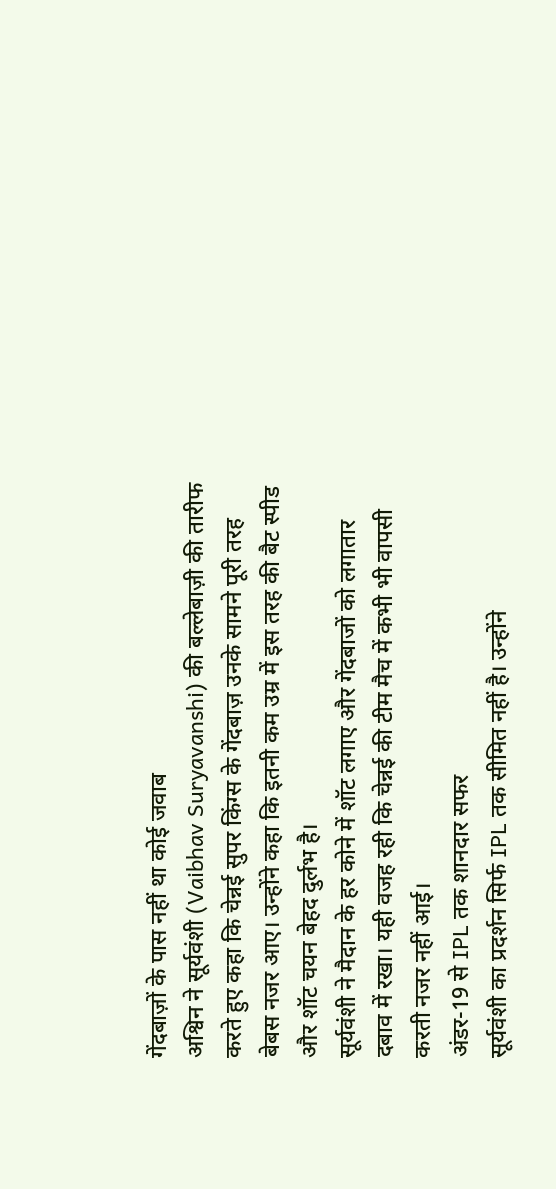गेंदबाज़ों के पास नहीं था कोई जवाब
अश्विन ने सूर्यवंशी (Vaibhav Suryavanshi) की बल्लेबाज़ी की तारीफ करते हुए कहा कि चेन्नई सुपर किंग्स के गेंदबाज़ उनके सामने पूरी तरह बेबस नजर आए। उन्होंने कहा कि इतनी कम उम्र में इस तरह की बैट स्पीड और शॉट चयन बेहद दुर्लभ है।
सूर्यवंशी ने मैदान के हर कोने में शॉट लगाए और गेंदबाजों को लगातार दबाव में रखा। यही वजह रही कि चेन्नई की टीम मैच में कभी भी वापसी करती नजर नहीं आई।
अंडर-19 से IPL तक शानदार सफर
सूर्यवंशी का प्रदर्शन सिर्फ IPL तक सीमित नहीं है। उन्होंने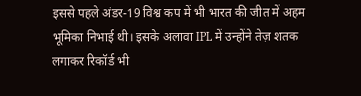इससे पहले अंडर-19 विश्व कप में भी भारत की जीत में अहम भूमिका निभाई थी। इसके अलावा IPL में उन्होंने तेज़ शतक लगाकर रिकॉर्ड भी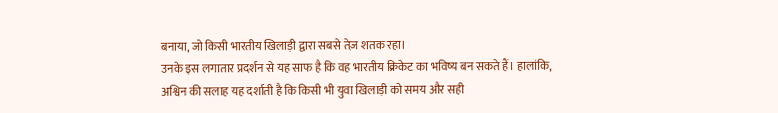बनाया, जो किसी भारतीय खिलाड़ी द्वारा सबसे तेज़ शतक रहा।
उनके इस लगातार प्रदर्शन से यह साफ है कि वह भारतीय क्रिकेट का भविष्य बन सकते हैं। हालांकि, अश्विन की सलाह यह दर्शाती है कि किसी भी युवा खिलाड़ी को समय और सही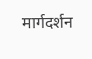मार्गदर्शन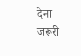देना जरूरी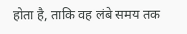होता है, ताकि वह लंबे समय तक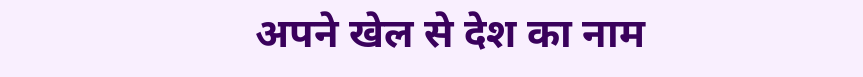अपने खेल से देश का नाम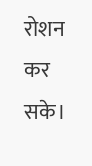रोशन कर सके।